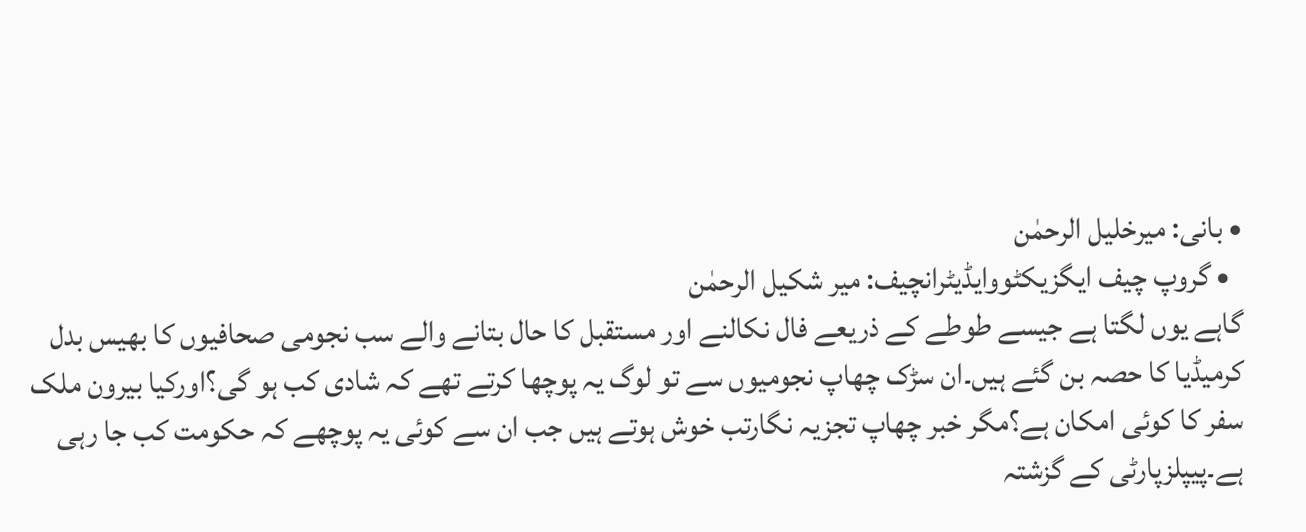• بانی: میرخلیل الرحمٰن
  • گروپ چیف ایگزیکٹووایڈیٹرانچیف: میر شکیل الرحمٰن
گاہے یوں لگتا ہے جیسے طوطے کے ذریعے فال نکالنے اور مستقبل کا حال بتانے والے سب نجومی صحافیوں کا بھیس بدل کرمیڈیا کا حصہ بن گئے ہیں۔ان سڑک چھاپ نجومیوں سے تو لوگ یہ پوچھا کرتے تھے کہ شادی کب ہو گی؟اورکیا بیرون ملک سفر کا کوئی امکان ہے؟مگر خبر چھاپ تجزیہ نگارتب خوش ہوتے ہیں جب ان سے کوئی یہ پوچھے کہ حکومت کب جا رہی ہے۔پیپلزپارٹی کے گزشتہ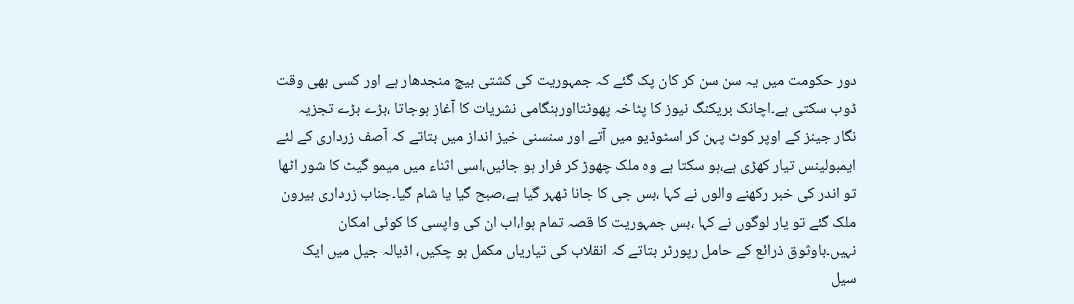دور حکومت میں یہ سن سن کر کان پک گئے کہ جمہوریت کی کشتی بیچ منجدھار ہے اور کسی بھی وقت ڈوب سکتی ہے۔اچانک بریکنگ نیوز کا پٹاخہ پھوٹتااورہنگامی نشریات کا آغاز ہوجاتا ،بڑے بڑے تجزیہ نگار جینز کے اوپر کوٹ پہن کر اسٹوڈیو میں آتے اور سنسنی خیز انداز میں بتاتے کہ آصف زرداری کے لئے ایمبولینس تیار کھڑی ہے،ہو سکتا ہے وہ ملک چھوڑ کر فرار ہو جائیں،اسی اثناء میں میمو گیٹ کا شور اٹھا تو اندر کی خبر رکھنے والوں نے کہا ،بس جی کا جانا ٹھہر گیا ہے،صبح گیا یا شام گیا۔جناب زرداری بیرون ملک گئے تو یار لوگوں نے کہا ،بس جمہوریت کا قصہ تمام ہوا،اب ان کی واپسی کا کوئی امکان نہیں۔باوثوق ذرائع کے حامل رپورٹر بتاتے کہ انقلاب کی تیاریاں مکمل ہو چکیں، اڈیالہ جیل میں ایک سیل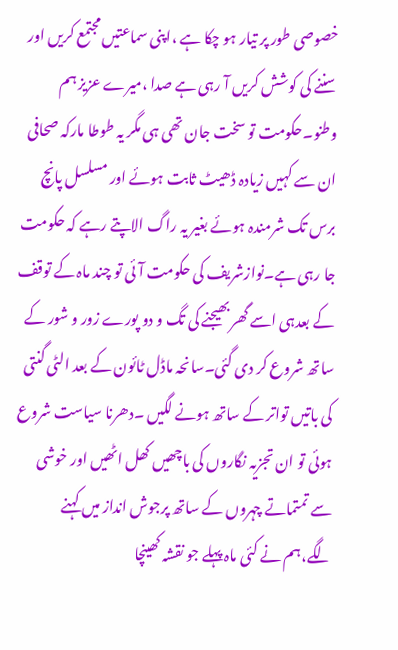خصوصی طور پر تیار ہو چکا ہے ،اپنی سماعتیں مجتمع کریں اور سننے کی کوشش کریں آ رہی ہے صدا ،میرے عزیز ہم وطنو۔حکومت تو سخت جان تھی ہی مگر یہ طوطا مارکہ صحافی ان سے کہیں زیادہ ڈھیٹ ثابت ہوئے اور مسلسل پانچ برس تک شرمندہ ہوئے بغیر یہ راگ الاپتے رہے کہ حکومت جا رہی ہے۔نوازشریف کی حکومت آئی تو چند ماہ کے توقف کے بعدہی اسے گھر بھیجنے کی تگ و دو پورے زور و شور کے ساتھ شروع کر دی گئی۔سانحہ ماڈل ٹائون کے بعد الٹی گنتی کی باتیں تواتر کے ساتھ ہونے لگیں ۔دھرنا سیاست شروع ہوئی تو ان تجزیہ نگاروں کی باچھیں کھل اٹھیں اور خوشی سے تمتماتے چہروں کے ساتھ پرجوش انداز میں کہنے لگے،ہم نے کئی ماہ پہلے جو نقشہ کھینچا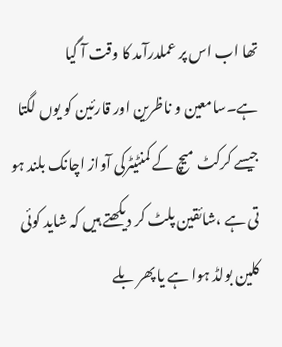تھا اب اس پر عملدرآمد کا وقت آ گیا ہے۔سامعین و ناظرین اور قارئین کو یوں لگتا جیسے کرکٹ میچ کے کمنٹیٹرکی آواز اچانک بلند ہو تی ہے ،شائقین پلٹ کر دیکھتے ہیں کہ شاید کوئی کلین بولڈ ہوا ہے یا پھر بلے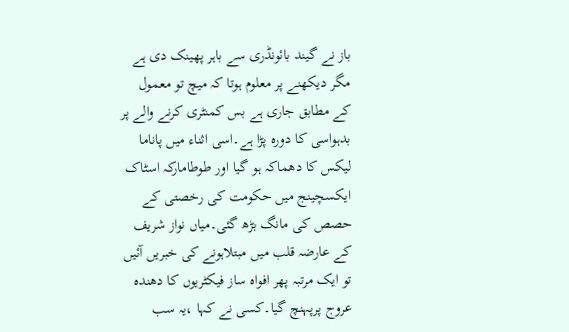باز نے گیند بائونڈری سے باہر پھینک دی ہے مگر دیکھنے پر معلوم ہوتا کہ میچ تو معمول کے مطابق جاری ہے بس کمنٹری کرنے والے پر بدہواسی کا دورہ پڑا ہے۔اسی اثناء میں پاناما لیکس کا دھماکہ ہو گیا اور طوطامارکہ اسٹاک ایکسچینج میں حکومت کی رخصتی کے حصص کی مانگ بڑھ گئی۔میاں نواز شریف کے عارضہ قلب میں مبتلاہونے کی خبریں آئیں تو ایک مرتبہ پھر افواہ ساز فیکٹریوں کا دھندہ عروج پرپہنچ گیا۔کسی نے کہا ،یہ سب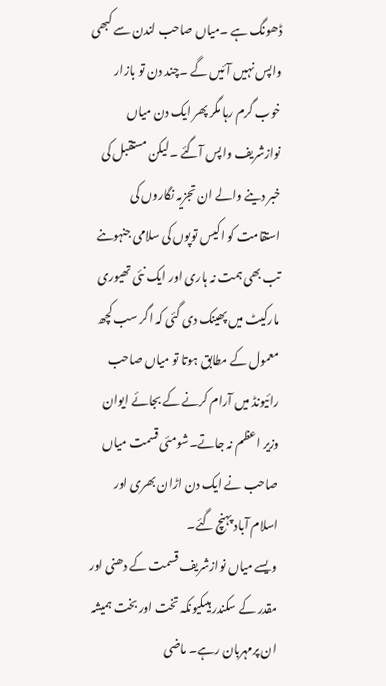ڈھونگ ہے ۔میاں صاحب لندن سے کبھی واپس نہیں آئیں گے ۔چند دن تو بازار خوب گرم رہا مگر پھر ایک دن میاں نوازشریف واپس آگئے ۔لیکن مستقبل کی خبر دینے والے ان تجزیہ نگاروں کی استقامت کو اکیس توپوں کی سلامی جنہوںنے تب بھی ہمت نہ ہاری اور ایک نئی تھیوری مارکیٹ میں پھینک دی گئی کہ اگر سب کچھ معمول کے مطابق ہوتا تو میاں صاحب رائیونڈ میں آرام کرنے کے بجائے ایوان وزیر اعظم نہ جاتے۔شومئی قسمت میاں صاحب نے ایک دن اڑان بھری اور اسلام آباد پہنچ گئے۔
ویسے میاں نوازشریف قسمت کے دھنی اور مقدر کے سکندر ہیںکیونکہ تخت اور بخت ہمیشہ ان پرمہربان رہے۔ ماضی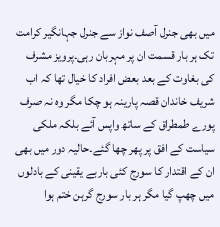میں بھی جنرل آصف نواز سے جنرل جہانگیر کرامت تک ہر بار قسمت ان پر مہربان رہی۔پرویز مشرف کی بغاوت کے بعد بعض افراد کا خیال تھا کہ اب شریف خاندان قصہ پارینہ ہو چکا مگر وہ نہ صرف پورے طمطراق کے ساتھ واپس آئے بلکہ ملکی سیاست کے افق پر پھر چھا گئے۔حالیہ دور میں بھی ان کے اقتدار کا سورج کئی باربے یقینی کے بادلوں میں چھپ گیا مگر ہر بار سورج گرہن ختم ہوا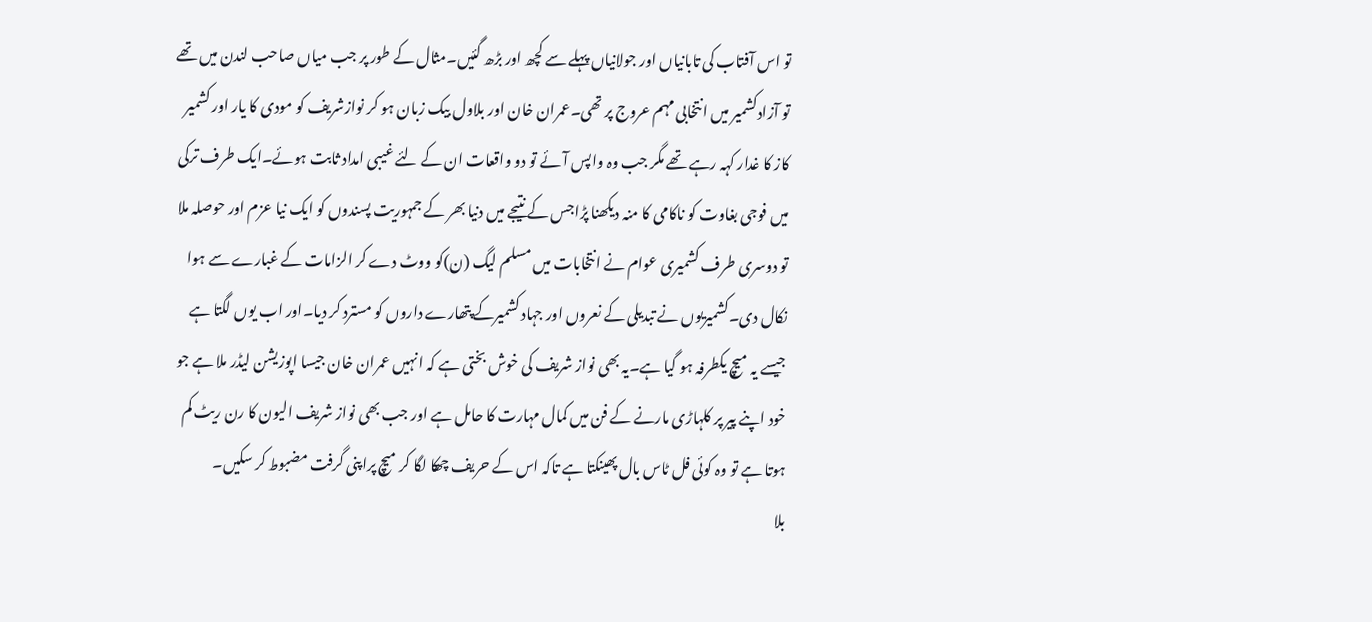تو اس آفتاب کی تابانیاں اور جولانیاں پہلے سے کچھ اور بڑھ گئیں۔مثال کے طور پر جب میاں صاحب لندن میں تھے تو آزادکشمیر میں انتخابی مہم عروج پر تھی۔عمران خان اور بلاول بیک زبان ہو کر نوازشریف کو مودی کا یار اور کشمیر کاز کا غدار کہہ رہے تھے مگر جب وہ واپس آئے تو دو واقعات ان کے لئے غیبی امداد ثابت ہوئے۔ایک طرف ترکی میں فوجی بغاوت کو ناکامی کا منہ دیکھنا پڑاجس کے نتیجے میں دنیا بھر کے جمہوریت پسندوں کو ایک نیا عزم اور حوصلہ ملا تو دوسری طرف کشمیری عوام نے انتخابات میں مسلم لیگ (ن)کو ووٹ دے کر الزامات کے غبارے سے ہوا نکال دی۔کشمیریوں نے تبدیلی کے نعروں اور جہاد کشمیرکے پتھارے داروں کو مسترد کر دیا۔اور اب یوں لگتا ہے جیسے یہ میچ یکطرفہ ہو گیا ہے۔یہ بھی نواز شریف کی خوش بختی ہے کہ انہیں عمران خان جیسا اپوزیشن لیڈر ملا ہے جو خود اپنے پیر پر کلہاڑی مارنے کے فن میں کمال مہارت کا حامل ہے اور جب بھی نواز شریف الیون کا رن ریٹ کم ہوتا ہے تو وہ کوئی فل ٹاس بال پھینکتا ہے تاکہ اس کے حریف چھکا لگا کر میچ پراپنی گرفت مضبوط کر سکیں۔
بلا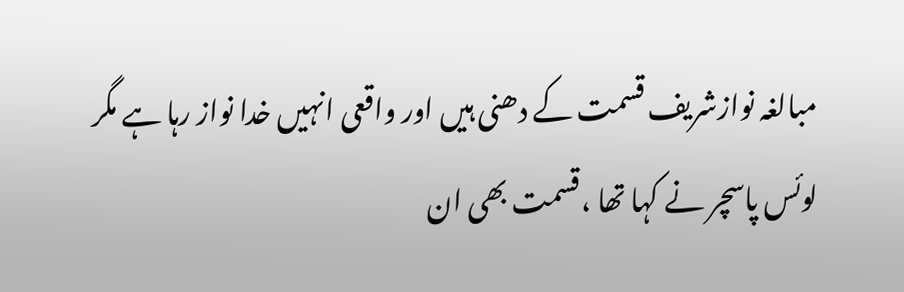مبالغہ نوازشریف قسمت کے دھنی ہیں اور واقعی انہیں خدا نواز رہا ہے مگر لوئس پاسچر نے کہا تھا ،قسمت بھی ان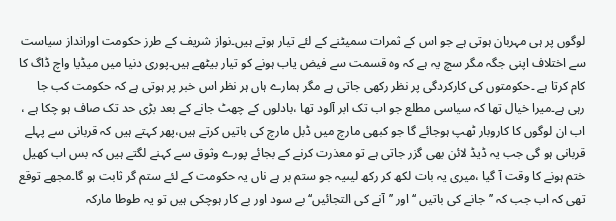لوگوں پر ہی مہربان ہوتی ہے جو اس کے ثمرات سمیٹنے کے لئے تیار ہوتے ہیں۔نواز شریف کے طرز حکومت اورانداز سیاست سے اختلاف اپنی جگہ مگر سچ یہ ہے کہ وہ قسمت سے فیض یاب ہونے کو تیار بیٹھے ہیں۔پوری دنیا میں میڈیا واچ ڈاگ کا کام کرتا ہے ۔حکومتوں کی کارکردگی پر نظر رکھی جاتی ہے مگر ہمارے ہاں ہر نظر اس خبر پر ہوتی ہے کہ حکومت کب جا رہی ہے۔میرا خیال تھا کہ سیاسی مطلع جو اب تک ابر آلود تھا ،بادلوں کے چھٹ جانے کے بعد بڑی حد تک صاف ہو چکا ہے ، اب ان لوگوں کا کاروبار ٹھپ ہوجائے گا جو کبھی مارچ میں ڈبل مارچ کی باتیں کرتے ہیں،پھر کہتے ہیں کہ قربانی سے پہلے قربانی ہو گی جب یہ ڈیڈ لائن بھی گزر جاتی ہے تو معذرت کرنے کے بجائے پورے وثوق سے کہنے لگتے ہیں کہ بس اب کھیل ختم ہونے کا وقت آ گیا ،میری یہ بات لکھ کر رکھ لیںیہ جو ستم بر ہے ناں یہ حکومت کے لئے ستم گر ثابت ہو گا۔مجھے توقع تھی کہ اب جب کہ ’’جانے کی باتیں ‘‘ اور ’’آنے کی التجائیں‘‘ بے سود اور بے کار ہوچکی ہیں تو یہ طوطا مارکہ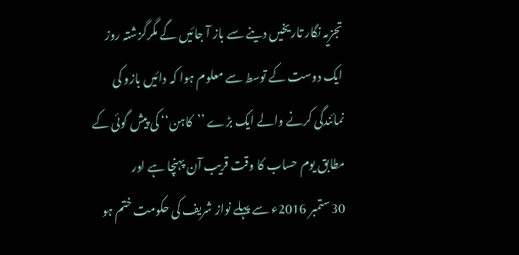تجزیہ نگار تاریخیں دینے سے باز آ جائیں گے مگرگزشتہ روز ایک دوست کے توسط سے معلوم ہوا کہ دائیں بازو کی نمائندگی کرنے والے ایک بڑے ’’کاہن‘‘ کی پیش گوئی کے مطابق یوم حساب کا وقت قریب آن پہنچا ہے اور 30ستمبر 2016ء سے پہلے نواز شریف کی حکومت ختم ہو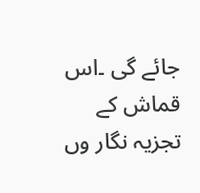جائے گی ۔اس قماش کے تجزیہ نگار وں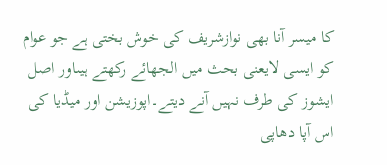کا میسر آنا بھی نوازشریف کی خوش بختی ہے جو عوام کو ایسی لایعنی بحث میں الجھائے رکھتے ہیںاور اصل ایشوز کی طرف نہیں آنے دیتے۔اپوزیشن اور میڈیا کی اس آپا دھاپی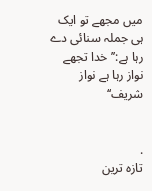میں مجھے تو ایک ہی جملہ سنائی دے رہا ہے:’’خدا تجھے نواز رہا ہے نواز شریف‘‘


.
تازہ ترین